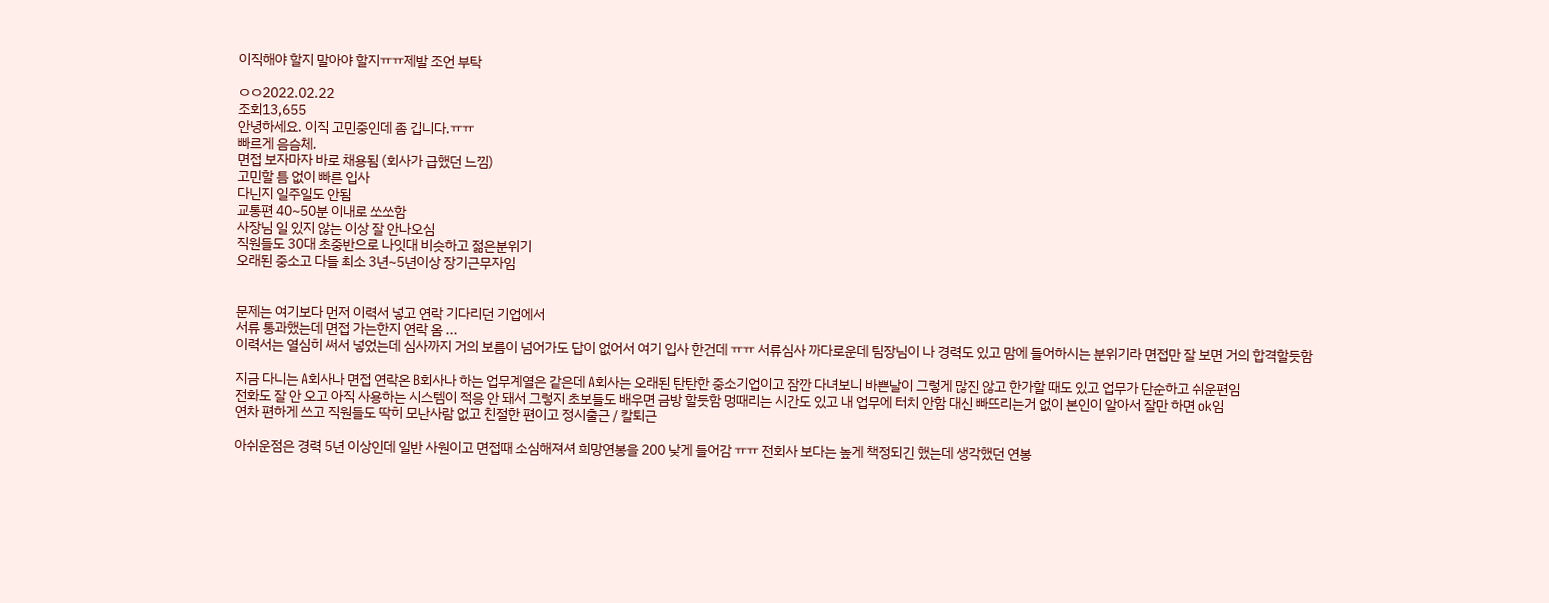이직해야 할지 말아야 할지ㅠㅠ제발 조언 부탁

ㅇㅇ2022.02.22
조회13,655
안녕하세요. 이직 고민중인데 좀 깁니다.ㅠㅠ
빠르게 음슴체.
면접 보자마자 바로 채용됨 (회사가 급했던 느낌)
고민할 틈 없이 빠른 입사
다닌지 일주일도 안됨
교통편 40~50분 이내로 쏘쏘함
사장님 일 있지 않는 이상 잘 안나오심
직원들도 30대 초중반으로 나잇대 비슷하고 젊은분위기
오래된 중소고 다들 최소 3년~5년이상 장기근무자임


문제는 여기보다 먼저 이력서 넣고 연락 기다리던 기업에서
서류 통과했는데 면접 가는한지 연락 옴 ...
이력서는 열심히 써서 넣었는데 심사까지 거의 보름이 넘어가도 답이 없어서 여기 입사 한건데 ㅠㅠ 서류심사 까다로운데 팀장님이 나 경력도 있고 맘에 들어하시는 분위기라 면접만 잘 보면 거의 합격할듯함

지금 다니는 A회사나 면접 연락온 B회사나 하는 업무계열은 같은데 A회사는 오래된 탄탄한 중소기업이고 잠깐 다녀보니 바쁜날이 그렇게 많진 않고 한가할 때도 있고 업무가 단순하고 쉬운편임
전화도 잘 안 오고 아직 사용하는 시스템이 적응 안 돼서 그렇지 초보들도 배우면 금방 할듯함 멍때리는 시간도 있고 내 업무에 터치 안함 대신 빠뜨리는거 없이 본인이 알아서 잘만 하면 ok임
연차 편하게 쓰고 직원들도 딱히 모난사람 없고 친절한 편이고 정시출근 / 칼퇴근

아쉬운점은 경력 5년 이상인데 일반 사원이고 면접때 소심해져셔 희망연봉을 200 낮게 들어감 ㅠㅠ 전회사 보다는 높게 책정되긴 했는데 생각했던 연봉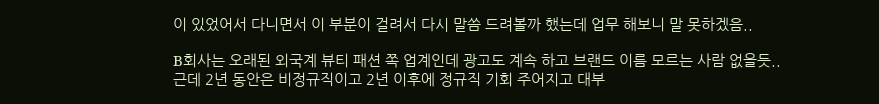이 있었어서 다니면서 이 부분이 걸려서 다시 말씀 드려볼까 했는데 업무 해보니 말 못하겠음..

B회사는 오래된 외국계 뷰티 패션 쪽 업계인데 광고도 계속 하고 브랜드 이름 모르는 사람 없을듯.. 근데 2년 동안은 비정규직이고 2년 이후에 정규직 기회 주어지고 대부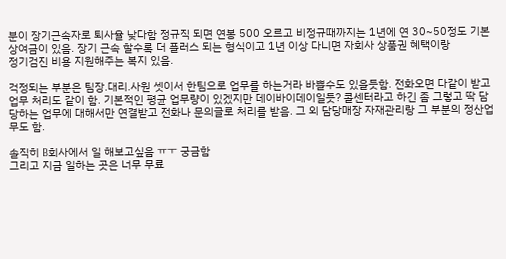분이 장기근속자로 퇴사율 낮다함 정규직 되면 연봉 500 오르고 비정규때까지는 1년에 연 30~50정도 기본 상여금이 있음. 장기 근속 할수록 더 플러스 되는 형식이고 1년 이상 다니면 자회사 상품권 혜택이랑
정기검진 비용 지원해주는 복지 있음.

걱정되는 부분은 팀장.대리.사원 셋이서 한팀으로 업무를 하는거라 바쁠수도 있을듯함. 전화오면 다같이 받고 업무 처리도 같이 함. 기본적인 평균 업무량이 있겠지만 데이바이데이일듯? 콜센터라고 하긴 좀 그렇고 딱 담당하는 업무에 대해서만 연결받고 전화나 문의글로 처리를 받음. 그 외 담당매장 자재관리랑 그 부분의 정산업무도 함.

솔직히 B회사에서 일 해보고싶음 ㅠㅜ 궁금함
그리고 지금 일하는 곳은 너무 무료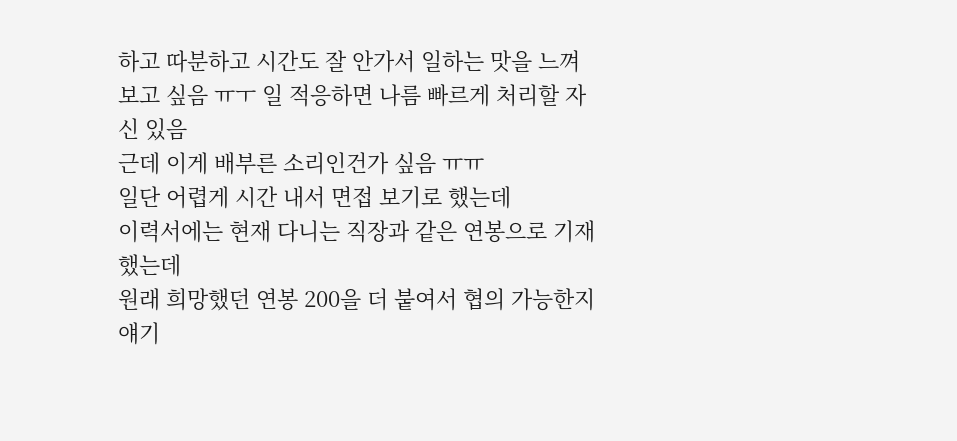하고 따분하고 시간도 잘 안가서 일하는 맛을 느껴보고 싶음 ㅠㅜ 일 적응하면 나름 빠르게 처리할 자신 있음
근데 이게 배부른 소리인건가 싶음 ㅠㅠ
일단 어렵게 시간 내서 면접 보기로 했는데
이력서에는 현재 다니는 직장과 같은 연봉으로 기재했는데
원래 희망했던 연봉 200을 더 붙여서 협의 가능한지 얘기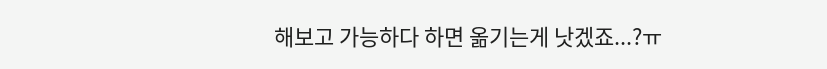해보고 가능하다 하면 옮기는게 낫겠죠...?ㅠ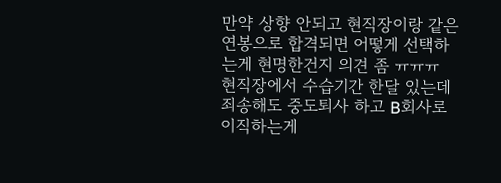만약 상향 안되고 현직장이랑 같은 연봉으로 합격되면 어떻게 선택하는게 현명한건지 의견 좀 ㅠㅠㅠ
현직장에서 수습기간 한달 있는데 죄송해도 중도퇴사 하고 B회사로 이직하는게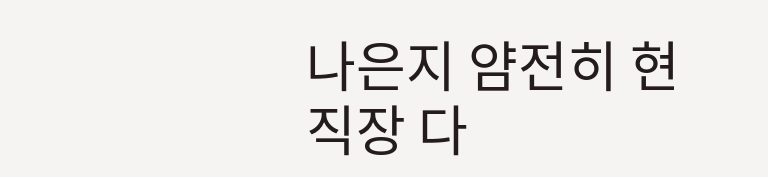나은지 얌전히 현직장 다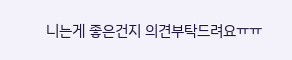니는게 좋은건지 의견부탁드려요ㅠㅠ